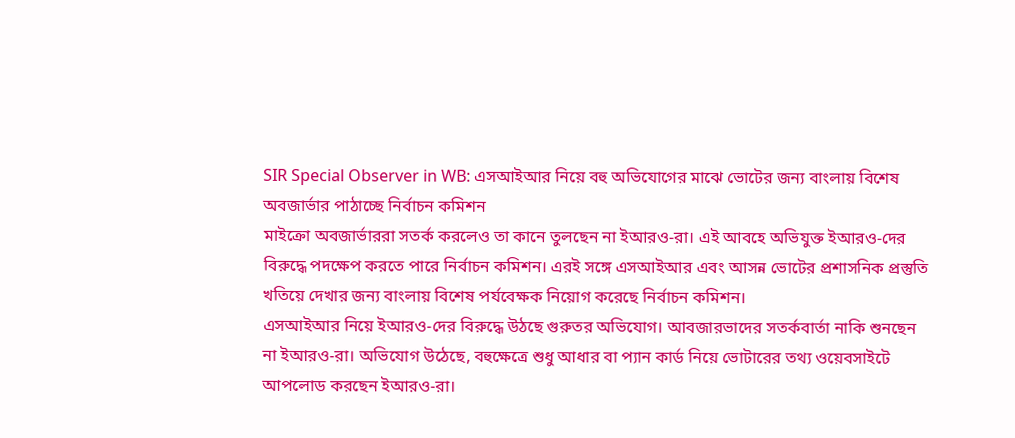SIR Special Observer in WB: এসআইআর নিয়ে বহু অভিযোগের মাঝে ভোটের জন্য বাংলায় বিশেষ অবজার্ভার পাঠাচ্ছে নির্বাচন কমিশন
মাইক্রো অবজার্ভাররা সতর্ক করলেও তা কানে তুলছেন না ইআরও-রা। এই আবহে অভিযুক্ত ইআরও-দের বিরুদ্ধে পদক্ষেপ করতে পারে নির্বাচন কমিশন। এরই সঙ্গে এসআইআর এবং আসন্ন ভোটের প্রশাসনিক প্রস্তুতি খতিয়ে দেখার জন্য বাংলায় বিশেষ পর্যবেক্ষক নিয়োগ করেছে নির্বাচন কমিশন।
এসআইআর নিয়ে ইআরও-দের বিরুদ্ধে উঠছে গুরুতর অভিযোগ। আবজারভাদের সতর্কবার্তা নাকি শুনছেন না ইআরও-রা। অভিযোগ উঠেছে, বহুক্ষেত্রে শুধু আধার বা প্যান কার্ড নিয়ে ভোটারের তথ্য ওয়েবসাইটে আপলোড করছেন ইআরও-রা।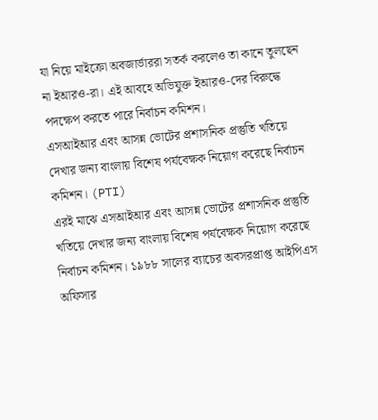যা নিয়ে মাইক্রো অবজার্ভাররা সতর্ক করলেও তা কানে তুলছেন না ইআরও-রা। এই আবহে অভিযুক্ত ইআরও-দের বিরুদ্ধে পদক্ষেপ করতে পারে নির্বাচন কমিশন।
এসআইআর এবং আসন্ন ভোটের প্রশাসনিক প্রস্তুতি খতিয়ে দেখার জন্য বাংলায় বিশেষ পর্যবেক্ষক নিয়োগ করেছে নির্বাচন কমিশন। (PTI)
এরই মাঝে এসআইআর এবং আসন্ন ভোটের প্রশাসনিক প্রস্তুতি খতিয়ে দেখার জন্য বাংলায় বিশেষ পর্যবেক্ষক নিয়োগ করেছে নির্বাচন কমিশন। ১৯৮৮ সালের ব্যাচের অবসরপ্রাপ্ত আইপিএস অফিসার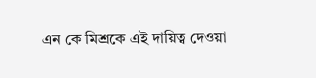এন কে মিশ্রকে এই দায়িত্ব দেওয়া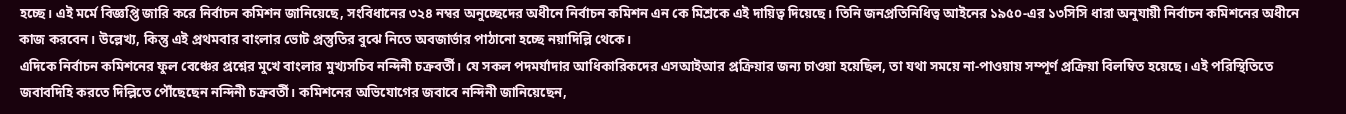হচ্ছে। এই মর্মে বিজ্ঞপ্তি জারি করে নির্বাচন কমিশন জানিয়েছে, সংবিধানের ৩২৪ নম্বর অনুচ্ছেদের অধীনে নির্বাচন কমিশন এন কে মিশ্রকে এই দায়িত্ব দিয়েছে। তিনি জনপ্রতিনিধিত্ব আইনের ১৯৫০-এর ১৩সিসি ধারা অনুযায়ী নির্বাচন কমিশনের অধীনে কাজ করবেন। উল্লেখ্য, কিন্তু এই প্রথমবার বাংলার ভোট প্রস্তুতির বুঝে নিতে অবজার্ভার পাঠানো হচ্ছে নয়াদিল্লি থেকে।
এদিকে নির্বাচন কমিশনের ফুল বেঞ্চের প্রশ্নের মুখে বাংলার মুখ্যসচিব নন্দিনী চক্রবর্তী। যে সকল পদমর্যাদার আধিকারিকদের এসআইআর প্রক্রিয়ার জন্য চাওয়া হয়েছিল, তা যথা সময়ে না-পাওয়ায় সম্পূর্ণ প্রক্রিয়া বিলম্বিত হয়েছে। এই পরিস্থিতিতে জবাবদিহি করতে দিল্লিতে পৌঁছেছেন নন্দিনী চক্রবর্তী। কমিশনের অভিযোগের জবাবে নন্দিনী জানিয়েছেন,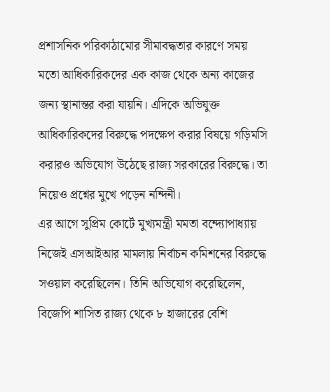প্রশাসনিক পরিকাঠামোর সীমাবদ্ধতার কারণে সময় মতো আধিকারিকদের এক কাজ থেকে অন্য কাজের জন্য স্থানান্তর করা যায়নি। এদিকে অভিযুক্ত আধিকারিকদের বিরুদ্ধে পদক্ষেপ করার বিষয়ে গড়িমসি করারও অভিযোগ উঠেছে রাজ্য সরকারের বিরুদ্ধে। তা নিয়েও প্রশ্নের মুখে পড়েন নন্দিনী।
এর আগে সুপ্রিম কোর্টে মুখ্যমন্ত্রী মমতা বন্দ্যোপাধ্যায় নিজেই এসআইআর মামলায় নির্বাচন কমিশনের বিরুদ্ধে সওয়াল করেছিলেন। তিনি অভিযোগ করেছিলেন, বিজেপি শাসিত রাজ্য থেকে ৮ হাজারের বেশি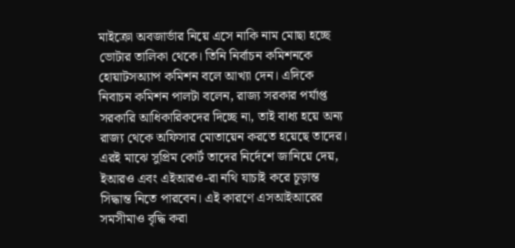মাইক্রো অবজার্ভার নিয়ে এসে নাকি নাম মোছা হচ্ছে ভোটার তালিকা থেকে। তিনি নির্বাচন কমিশনকে হোয়াটসঅ্যাপ কমিশন বলে আখ্যা দেন। এদিকে নিবাচন কমিশন পালটা বলেন, রাজ্য সরকার পর্যাপ্ত সরকারি আধিকারিকদের দিচ্ছে না, তাই বাধ্য হয়ে অন্য রাজ্য থেকে অফিসার মোতায়েন করতে হয়েছে তাদের। এরই মাঝে সুপ্রিম কোর্ট তাদের নির্দেশে জানিয়ে দেয়, ইআরও এবং এইআরও-রা নথি যাচাই করে চূড়ান্ত সিদ্ধান্ত নিতে পারবেন। এই কারণে এসআইআরের সমসীমাও বৃদ্ধি করা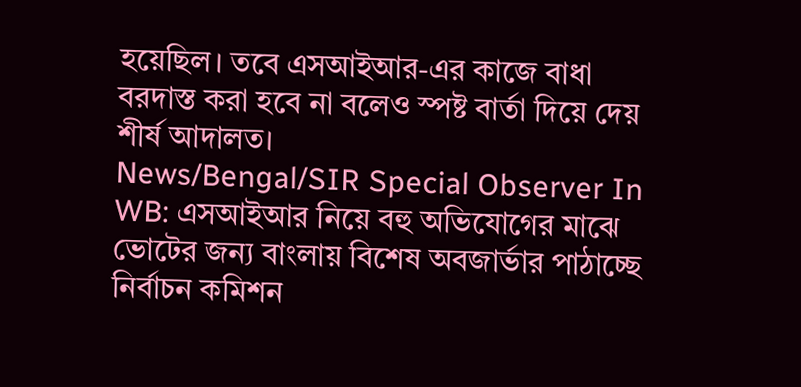হয়েছিল। তবে এসআইআর-এর কাজে বাধা বরদাস্ত করা হবে না বলেও স্পষ্ট বার্তা দিয়ে দেয় শীর্ষ আদালত।
News/Bengal/SIR Special Observer In WB: এসআইআর নিয়ে বহু অভিযোগের মাঝে ভোটের জন্য বাংলায় বিশেষ অবজার্ভার পাঠাচ্ছে নির্বাচন কমিশন